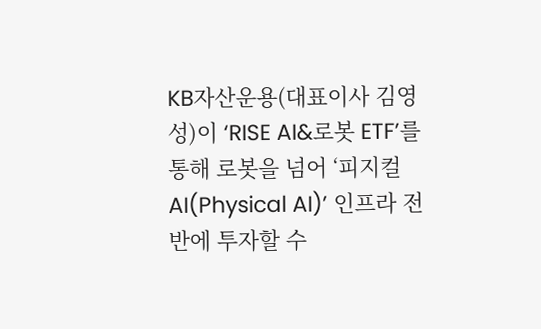KB자산운용(대표이사 김영성)이 ‘RISE AI&로봇 ETF’를 통해 로봇을 넘어 ‘피지컬 AI(Physical AI)’ 인프라 전반에 투자할 수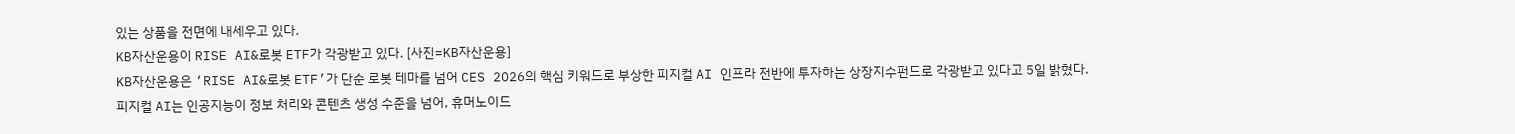있는 상품을 전면에 내세우고 있다.
KB자산운용이 RISE AI&로봇 ETF가 각광받고 있다. [사진=KB자산운용]
KB자산운용은 ‘RISE AI&로봇 ETF’가 단순 로봇 테마를 넘어 CES 2026의 핵심 키워드로 부상한 피지컬 AI 인프라 전반에 투자하는 상장지수펀드로 각광받고 있다고 5일 밝혔다.
피지컬 AI는 인공지능이 정보 처리와 콘텐츠 생성 수준을 넘어, 휴머노이드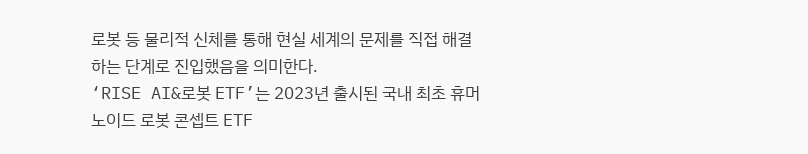로봇 등 물리적 신체를 통해 현실 세계의 문제를 직접 해결하는 단계로 진입했음을 의미한다.
‘RISE AI&로봇 ETF’는 2023년 출시된 국내 최초 휴머노이드 로봇 콘셉트 ETF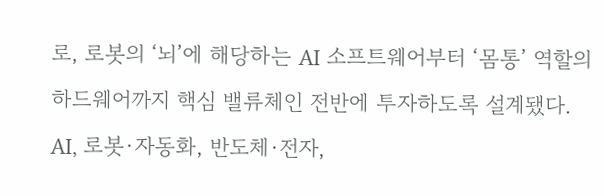로, 로봇의 ‘뇌’에 해당하는 AI 소프트웨어부터 ‘몸통’ 역할의 하드웨어까지 핵심 밸류체인 전반에 투자하도록 설계됐다. AI, 로봇·자동화, 반도체·전자,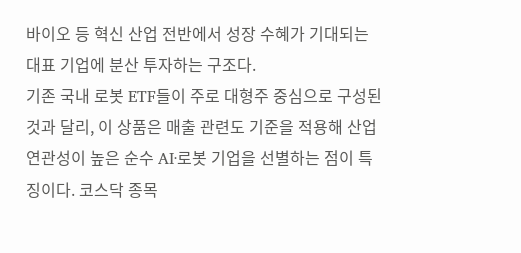바이오 등 혁신 산업 전반에서 성장 수혜가 기대되는 대표 기업에 분산 투자하는 구조다.
기존 국내 로봇 ETF들이 주로 대형주 중심으로 구성된 것과 달리, 이 상품은 매출 관련도 기준을 적용해 산업 연관성이 높은 순수 AI·로봇 기업을 선별하는 점이 특징이다. 코스닥 종목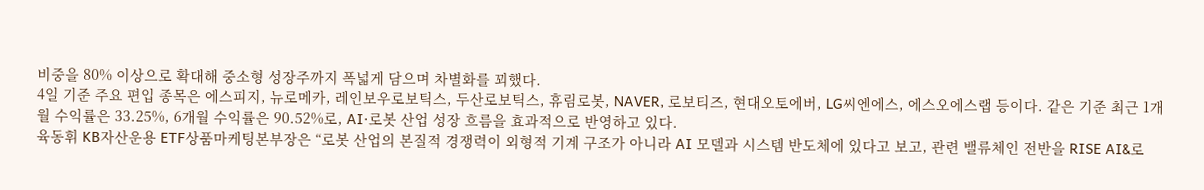비중을 80% 이상으로 확대해 중소형 성장주까지 폭넓게 담으며 차별화를 꾀했다.
4일 기준 주요 편입 종목은 에스피지, 뉴로메카, 레인보우로보틱스, 두산로보틱스, 휴림로봇, NAVER, 로보티즈, 현대오토에버, LG씨엔에스, 에스오에스랩 등이다. 같은 기준 최근 1개월 수익률은 33.25%, 6개월 수익률은 90.52%로, AI·로봇 산업 성장 흐름을 효과적으로 반영하고 있다.
육동휘 KB자산운용 ETF상품마케팅본부장은 “로봇 산업의 본질적 경쟁력이 외형적 기계 구조가 아니라 AI 모델과 시스템 반도체에 있다고 보고, 관련 밸류체인 전반을 RISE AI&로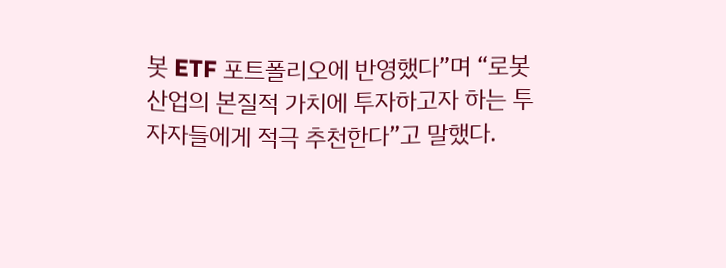봇 ETF 포트폴리오에 반영했다”며 “로봇 산업의 본질적 가치에 투자하고자 하는 투자자들에게 적극 추천한다”고 말했다.